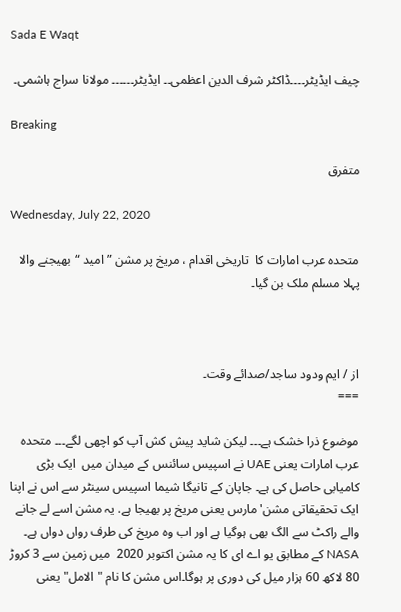Sada E Waqt

چیف ایڈیٹر۔۔۔۔ڈاکٹر شرف الدین اعظمی۔۔ ایڈیٹر۔۔۔۔۔۔ مولانا سراج ہاشمی۔

Breaking

متفرق

Wednesday, July 22, 2020

متحدہ عرب امارات کا  تاریخی اقدام ، مریخ پر مشن ” امید “بھیجنے والا پہلا مسلم ملک بن گیا۔



از / ایم ودود ساجد/صدائے وقت۔
===

موضوع ذرا خشک ہے۔۔۔ لیکن شاید پیش کش آپ کو اچھی لگے۔۔۔ متحدہ عرب امارات یعنی UAE نے اسپیس سائنس کے میدان میں  ایک بڑی کامیابی حاصل کی ہے۔ جاپان کے تانیگا شیما اسپیس سینٹر سے اس نے اپنا ایک تحقیقاتی مشن' مارس یعنی مریخ پر بھیجا ہے. یہ مشن اسے لے جانے والے راکٹ سے الگ بھی ہوگیا ہے اور اب وہ مریخ کی طرف رواں دواں ہے۔ NASA کے مطابق یو اے ای کا یہ مشن اکتوبر 2020  میں زمین سے 3 کروڑ 80 لاکھ 60 ہزار میل کی دوری پر ہوگا۔اس مشن کا نام "الامل" یعنی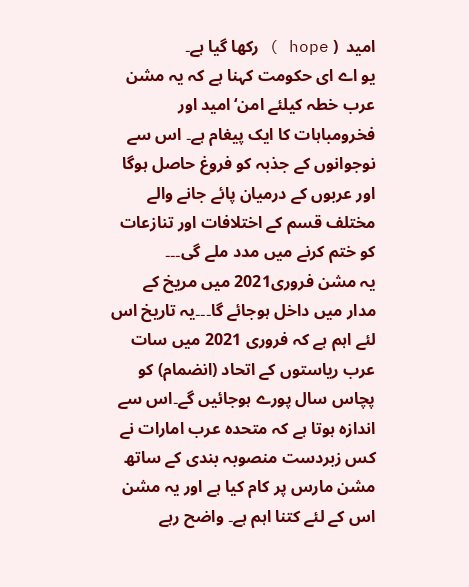امید  ( hope ) رکھا گیا ہے۔
یو اے ای حکومت کہنا ہے کہ یہ مشن عرب خطہ کیلئے امن‘امید اور فخرومباہات کا ایک پیغام ہے۔ اس سے نوجوانوں کے جذبہ کو فروغ حاصل ہوگا اور عربوں کے درمیان پائے جانے والے مختلف قسم کے اختلافات اور تنازعات کو ختم کرنے میں مدد ملے گی۔۔۔
یہ مشن فروری2021 میں مریخ کے مدار میں داخل ہوجائے گا۔۔۔یہ تاریخ اس لئے اہم ہے کہ فروری 2021 میں سات عرب ریاستوں کے اتحاد (انضمام) کو پچاس سال پورے ہوجائیں گے۔اس سے اندازہ ہوتا ہے کہ متحدہ عرب امارات نے کس زبردست منصوبہ بندی کے ساتھ مشن مارس پر کام کیا ہے اور یہ مشن اس کے لئے کتنا اہم ہے۔ واضح رہے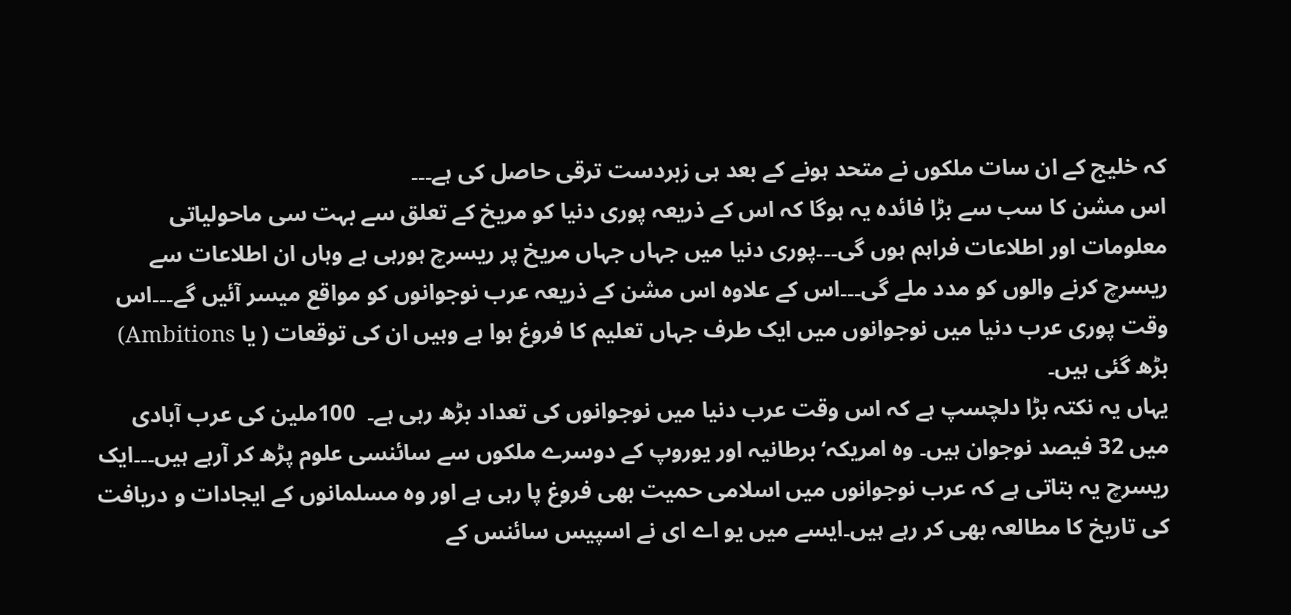کہ خلیج کے ان سات ملکوں نے متحد ہونے کے بعد ہی زبردست ترقی حاصل کی ہے۔۔۔
اس مشن کا سب سے بڑا فائدہ یہ ہوگا کہ اس کے ذریعہ پوری دنیا کو مریخ کے تعلق سے بہت سی ماحولیاتی معلومات اور اطلاعات فراہم ہوں گی۔۔۔پوری دنیا میں جہاں جہاں مریخ پر ریسرچ ہورہی ہے وہاں ان اطلاعات سے ریسرچ کرنے والوں کو مدد ملے گی۔۔۔اس کے علاوہ اس مشن کے ذریعہ عرب نوجوانوں کو مواقع میسر آئیں گے۔۔۔اس وقت پوری عرب دنیا میں نوجوانوں میں ایک طرف جہاں تعلیم کا فروغ ہوا ہے وہیں ان کی توقعات ( یا Ambitions) بڑھ گئی ہیں۔
یہاں یہ نکتہ بڑا دلچسپ ہے کہ اس وقت عرب دنیا میں نوجوانوں کی تعداد بڑھ رہی ہے۔  100ملین کی عرب آبادی میں 32 فیصد نوجوان ہیں۔ وہ امریکہ‘برطانیہ اور یوروپ کے دوسرے ملکوں سے سائنسی علوم پڑھ کر آرہے ہیں۔۔۔ایک ریسرچ یہ بتاتی ہے کہ عرب نوجوانوں میں اسلامی حمیت بھی فروغ پا رہی ہے اور وہ مسلمانوں کے ایجادات و دریافت کی تاریخ کا مطالعہ بھی کر رہے ہیں۔ایسے میں یو اے ای نے اسپیس سائنس کے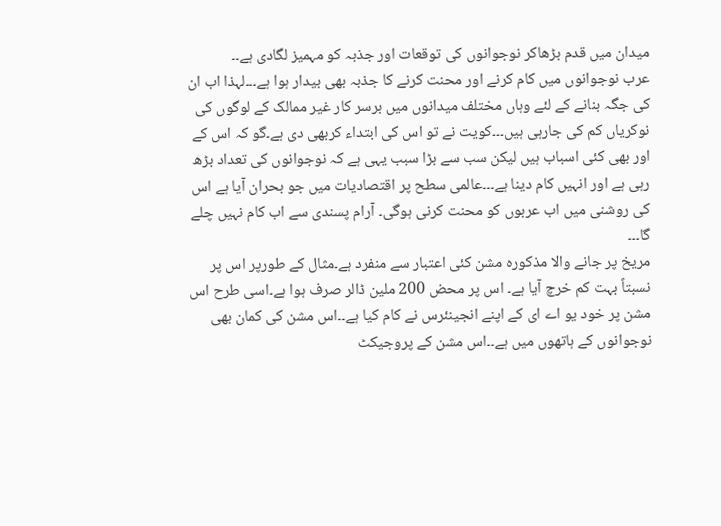میدان میں قدم بڑھاکر نوجوانوں کی توقعات اور جذبہ کو مہمیز لگادی ہے۔۔
عرب نوجوانوں میں کام کرنے اور محنت کرنے کا جذبہ بھی بیدار ہوا ہے۔۔۔لہذا اب ان کی جگہ بنانے کے لئے وہاں مختلف میدانوں میں برسر کار غیر ممالک کے لوگوں کی نوکریاں کم کی جارہی ہیں۔۔۔کویت نے تو اس کی ابتداء کربھی دی ہے۔گو کہ اس کے اور بھی کئی اسباب ہیں لیکن سب سے بڑا سبب یہی ہے کہ نوجوانوں کی تعداد بڑھ رہی ہے اور انہیں کام دینا ہے۔۔۔عالمی سطح پر اقتصادیات میں جو بحران آیا ہے اس کی روشنی میں اب عربوں کو محنت کرنی ہوگی۔ آرام پسندی سے اب کام نہیں چلے گا۔۔۔
مریخ پر جانے والا مذکورہ مشن کئی اعتبار سے منفرد ہے۔مثال کے طورپر اس پر نسبتاً بہت کم خرچ آیا ہے۔ اس پر محض 200 ملین ڈالر صرف ہوا ہے۔اسی طرح اس مشن پر خود یو اے ای کے اپنے انجینئرس نے کام کیا ہے۔۔اس مشن کی کمان بھی نوجوانوں کے ہاتھوں میں ہے۔۔اس مشن کے پروجیکٹ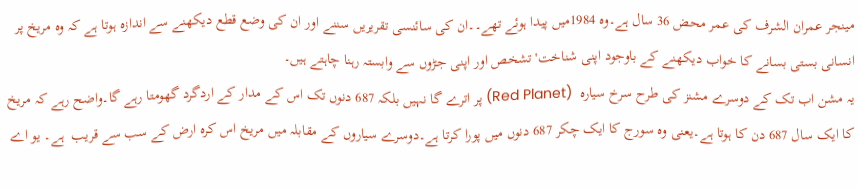مینجر عمران الشرف کی عمر محض 36 سال ہے۔وہ 1984میں پیدا ہوئے تھے۔۔ان کی سائنسی تقریریں سننے اور ان کی وضع قطع دیکھنے سے اندازہ ہوتا ہے کہ وہ مریخ پر انسانی بستی بسانے کا خواب دیکھنے کے باوجود اپنی شناخت' تشخص اور اپنی جڑوں سے وابستہ رہنا چاہتے ہیں۔
یہ مشن اب تک کے دوسرے مشنز کی طرح سرخ سیارہ  (Red Planet) پر اترے گا نہیں بلکہ 687 دنوں تک اس کے مدار کے اردگرد گھومتا رہے گا۔واضح رہے کہ مریخ کا ایک سال 687 دن کا ہوتا ہے۔یعنی وہ سورج کا ایک چکر 687 دنوں میں پورا کرتا ہے۔دوسرے سیاروں کے مقابلہ میں مریخ اس کرہ ارض کے سب سے قریب  ہے۔ یو اے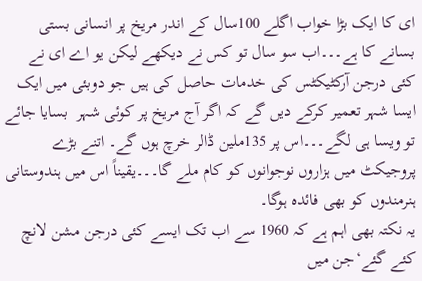ای کا ایک بڑا خواب اگلے 100سال کے اندر مریخ پر انسانی بستی بسانے کا ہے۔۔۔اب سو سال تو کس نے دیکھے لیکن یو اے ای نے کئی درجن آرکٹیکٹس کی خدمات حاصل کی ہیں جو دوبئی میں ایک ایسا شہر تعمیر کرکے دیں گے کہ اگر آج مریخ پر کوئی شہر  بسایا جائے تو ویسا ہی لگے۔۔۔اس پر 135ملین ڈالر خرچ ہوں گے۔ اتنے بڑے پروجیکٹ میں ہزاروں نوجوانوں کو کام ملے گا۔۔۔یقیناً اس میں ہندوستانی ہنرمندوں کو بھی فائدہ ہوگا۔
یہ نکتہ بھی اہم ہے کہ 1960 سے اب تک ایسے کئی درجن مشن لانچ کئے گئے‘جن میں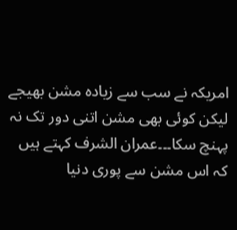امریکہ نے سب سے زیادہ مشن بھیجے لیکن کوئی بھی مشن اتنی دور تک نہ پہنچ سکا۔۔۔عمران الشرف کہتے ہیں کہ اس مشن سے پوری دنیا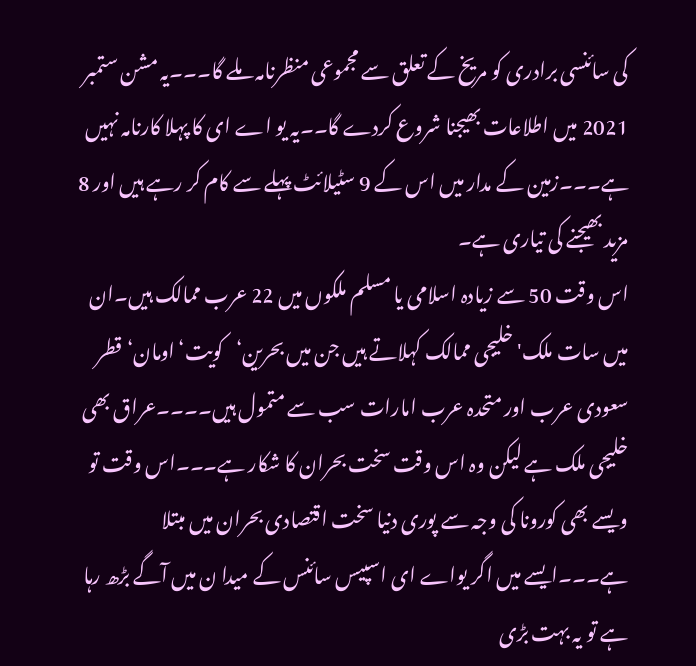کی سائنسی برادری کو مریخ کے تعلق سے مجموعی منظرنامہ ملے گا۔۔۔یہ مشن ستمبر 2021 میں اطلاعات بھیجنا شروع کردے گا۔۔یہ یو اے ای کا پہلا کارنامہ نہیں ہے۔۔۔زمین کے مدار میں اس کے 9 سٹیلائٹ پہلے سے کام کر رہے ہیں اور 8 مزید بھیجنے کی تیاری ہے۔
اس وقت 50 سے زیادہ اسلامی یا مسلم ملکوں میں 22 عرب ممالک ہیں۔ان میں سات ملک'خلیجی ممالک کہلاتے ہیں جن میں بحرین‘کویت‘اومان‘قطر سعودی عرب اور متحدہ عرب امارات سب سے متمول ہیں۔۔۔۔عراق بھی خلیجی ملک ہے لیکن وہ اس وقت سخت بحران کا شکار ہے۔۔۔اس وقت تو ویسے بھی کورونا کی وجہ سے پوری دنیا سخت اقتصادی بحران میں مبتلا ہے۔۔۔ایسے میں اگر یواے ای اسپیس سائنس کے میدا ن میں آگے بڑھ رہا ہے تو یہ بہت بڑی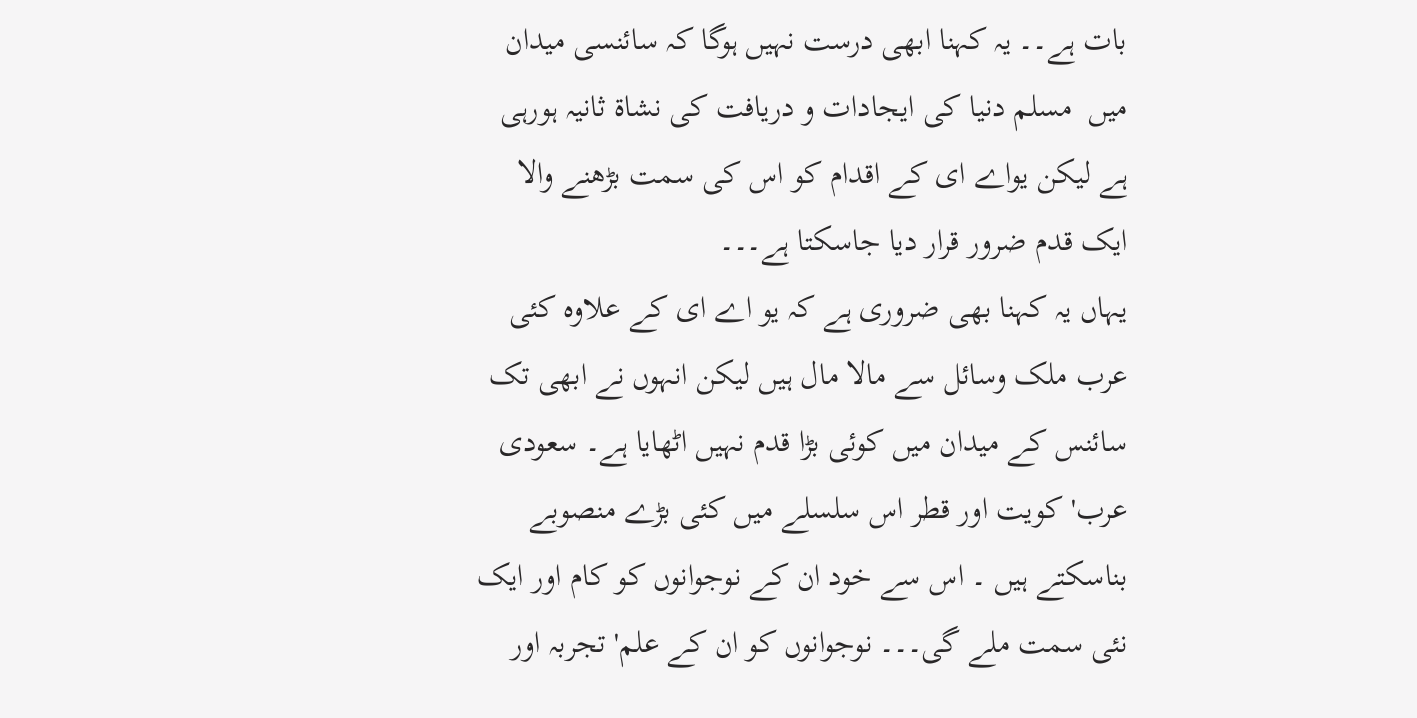بات ہے۔۔ یہ کہنا ابھی درست نہیں ہوگا کہ سائنسی میدان میں  مسلم دنیا کی ایجادات و دریافت کی نشاۃ ثانیہ ہورہی ہے لیکن یواے ای کے اقدام کو اس کی سمت بڑھنے والا ایک قدم ضرور قرار دیا جاسکتا ہے۔۔۔
یہاں یہ کہنا بھی ضروری ہے کہ یو اے ای کے علاوہ کئی عرب ملک وسائل سے مالا مال ہیں لیکن انہوں نے ابھی تک سائنس کے میدان میں کوئی بڑا قدم نہیں اٹھایا ہے۔ سعودی عرب' کویت اور قطر اس سلسلے میں کئی بڑے منصوبے بناسکتے ہیں ۔ اس سے خود ان کے نوجوانوں کو کام اور ایک نئی سمت ملے گی۔۔۔ نوجوانوں کو ان کے علم' تجربہ اور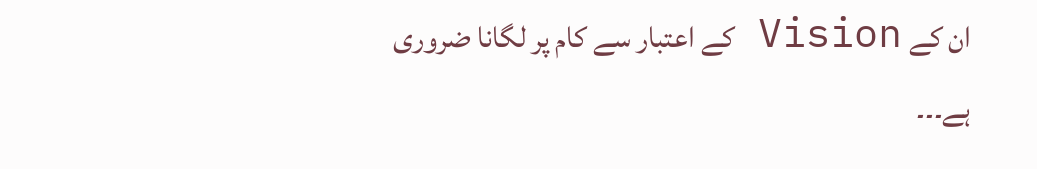ان کے Vision کے اعتبار سے کام پر لگانا ضروری ہے۔۔۔